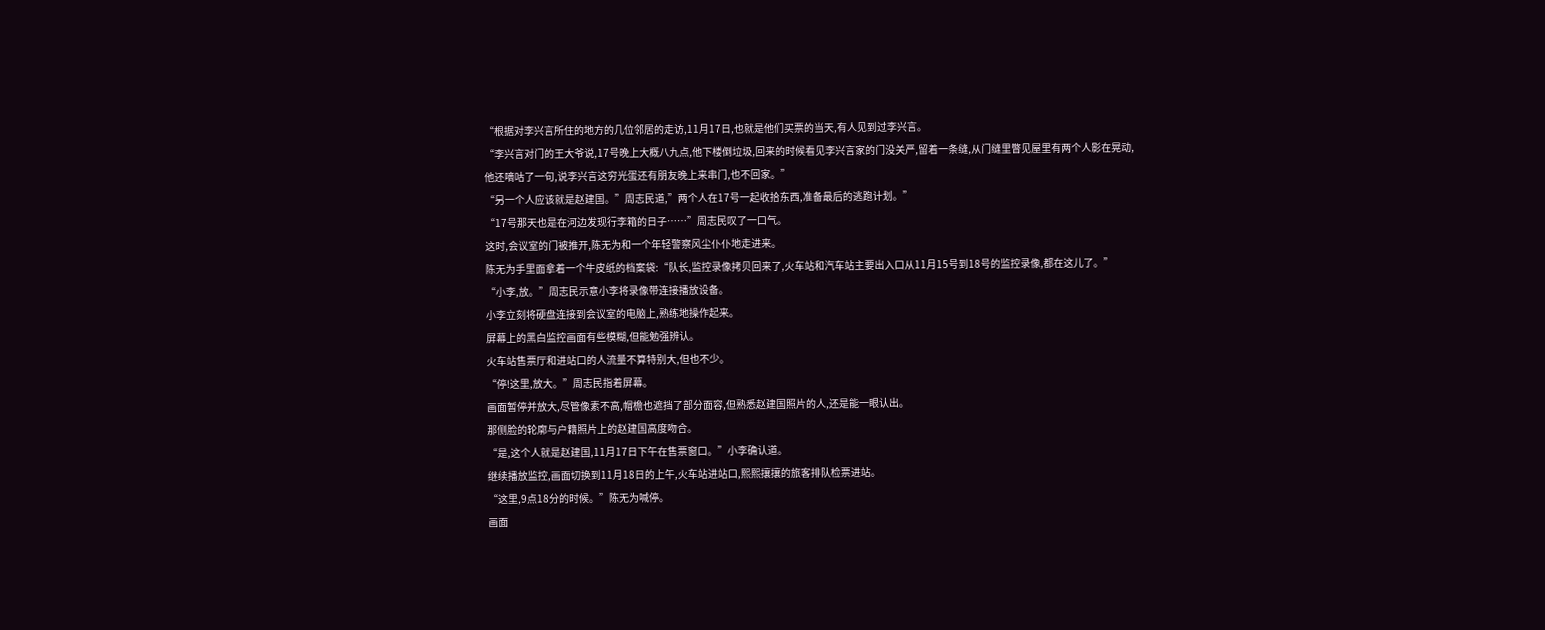“根据对李兴言所住的地方的几位邻居的走访,11月17日,也就是他们买票的当天,有人见到过李兴言。
“李兴言对门的王大爷说,17号晚上大概八九点,他下楼倒垃圾,回来的时候看见李兴言家的门没关严,留着一条缝,从门缝里瞥见屋里有两个人影在晃动,
他还嘀咕了一句,说李兴言这穷光蛋还有朋友晚上来串门,也不回家。”
“另一个人应该就是赵建国。”周志民道,”两个人在17号一起收拾东西,准备最后的逃跑计划。”
“17号那天也是在河边发现行李箱的日子……”周志民叹了一口气。
这时,会议室的门被推开,陈无为和一个年轻警察风尘仆仆地走进来。
陈无为手里面拿着一个牛皮纸的档案袋:“队长,监控录像拷贝回来了,火车站和汽车站主要出入口从11月15号到18号的监控录像,都在这儿了。”
“小李,放。”周志民示意小李将录像带连接播放设备。
小李立刻将硬盘连接到会议室的电脑上,熟练地操作起来。
屏幕上的黑白监控画面有些模糊,但能勉强辨认。
火车站售票厅和进站口的人流量不算特别大,但也不少。
“停!这里,放大。”周志民指着屏幕。
画面暂停并放大,尽管像素不高,帽檐也遮挡了部分面容,但熟悉赵建国照片的人,还是能一眼认出。
那侧脸的轮廓与户籍照片上的赵建国高度吻合。
“是,这个人就是赵建国,11月17日下午在售票窗口。”小李确认道。
继续播放监控,画面切换到11月18日的上午,火车站进站口,熙熙攘攘的旅客排队检票进站。
“这里,9点18分的时候。”陈无为喊停。
画面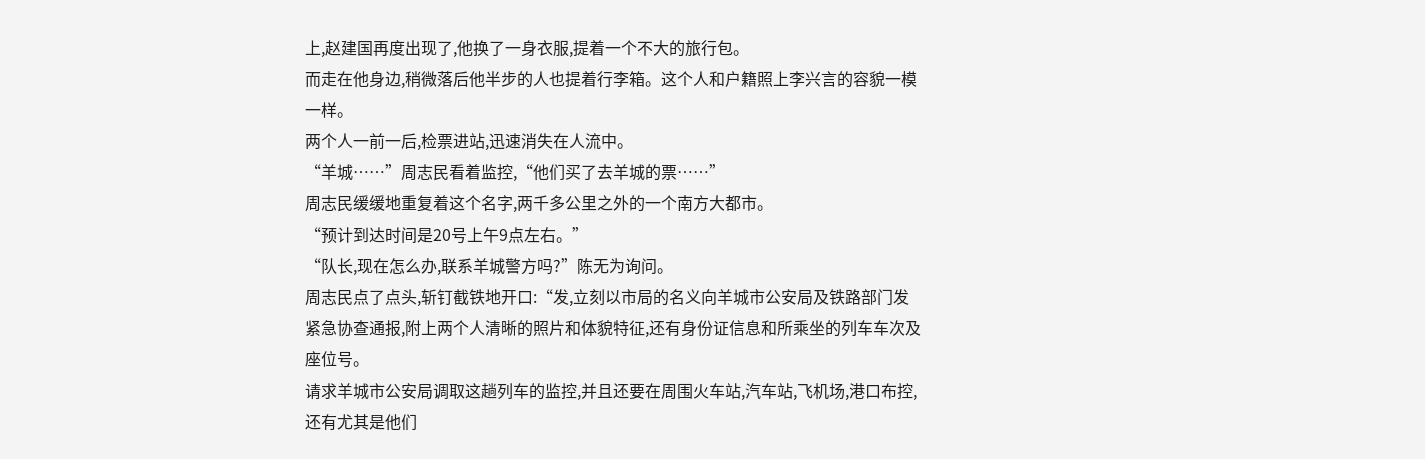上,赵建国再度出现了,他换了一身衣服,提着一个不大的旅行包。
而走在他身边,稍微落后他半步的人也提着行李箱。这个人和户籍照上李兴言的容貌一模一样。
两个人一前一后,检票进站,迅速消失在人流中。
“羊城……”周志民看着监控,“他们买了去羊城的票……”
周志民缓缓地重复着这个名字,两千多公里之外的一个南方大都市。
“预计到达时间是20号上午9点左右。”
“队长,现在怎么办,联系羊城警方吗?”陈无为询问。
周志民点了点头,斩钉截铁地开口:“发,立刻以市局的名义向羊城市公安局及铁路部门发紧急协查通报,附上两个人清晰的照片和体貌特征,还有身份证信息和所乘坐的列车车次及座位号。
请求羊城市公安局调取这趟列车的监控,并且还要在周围火车站,汽车站,飞机场,港口布控,还有尤其是他们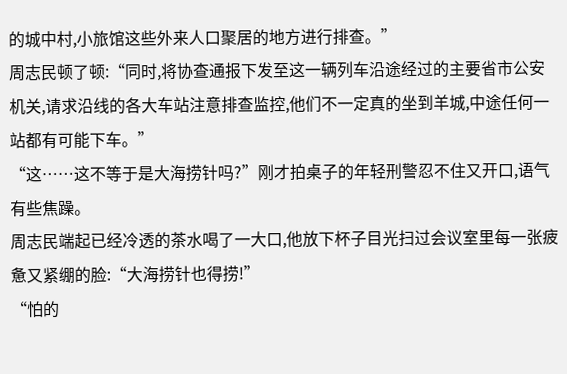的城中村,小旅馆这些外来人口聚居的地方进行排查。”
周志民顿了顿:“同时,将协查通报下发至这一辆列车沿途经过的主要省市公安机关,请求沿线的各大车站注意排查监控,他们不一定真的坐到羊城,中途任何一站都有可能下车。”
“这……这不等于是大海捞针吗?”刚才拍桌子的年轻刑警忍不住又开口,语气有些焦躁。
周志民端起已经冷透的茶水喝了一大口,他放下杯子目光扫过会议室里每一张疲惫又紧绷的脸:“大海捞针也得捞!”
“怕的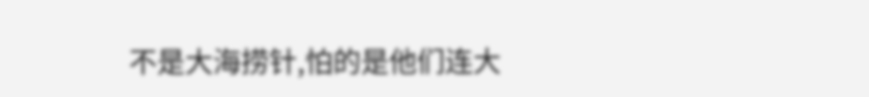不是大海捞针,怕的是他们连大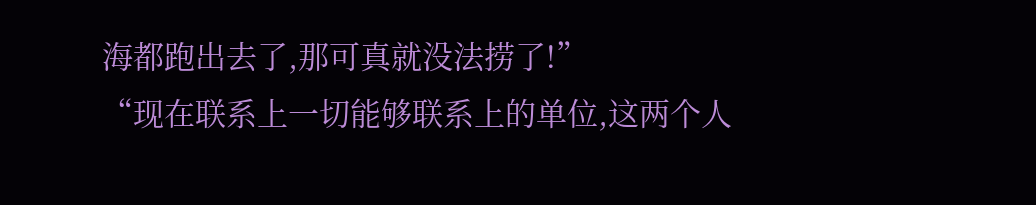海都跑出去了,那可真就没法捞了!”
“现在联系上一切能够联系上的单位,这两个人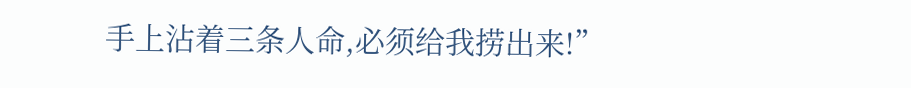手上沾着三条人命,必须给我捞出来!”